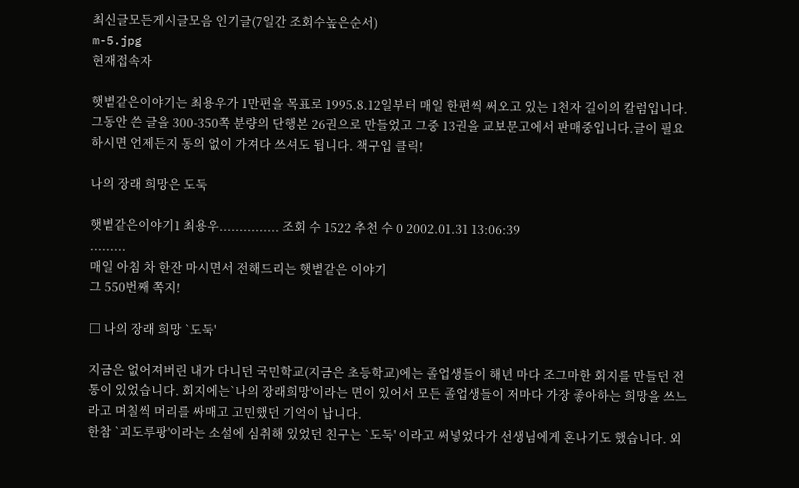최신글모든게시글모음 인기글(7일간 조회수높은순서)
m-5.jpg
현재접속자

햇볕같은이야기는 최용우가 1만편을 목표로 1995.8.12일부터 매일 한편씩 써오고 있는 1천자 길이의 칼럼입니다. 그동안 쓴 글을 300-350쪽 분량의 단행본 26권으로 만들었고 그중 13권을 교보문고에서 판매중입니다.글이 필요하시면 언제든지 동의 없이 가져다 쓰셔도 됩니다. 책구입 클릭!

나의 장래 희망은 도둑

햇볕같은이야기1 최용우............... 조회 수 1522 추천 수 0 2002.01.31 13:06:39
.........
매일 아침 차 한잔 마시면서 전해드리는 햇볕같은 이야기
그 550번째 쪽지!

□ 나의 장래 희망 `도둑'

지금은 없어져버린 내가 다니던 국민학교(지금은 초등학교)에는 졸업생들이 해년 마다 조그마한 회지를 만들던 전통이 있었습니다. 회지에는`나의 장래희망'이라는 면이 있어서 모든 졸업생들이 저마다 가장 좋아하는 희망을 쓰느라고 며칠씩 머리를 싸매고 고민했던 기억이 납니다.
한참 `괴도루팡'이라는 소설에 심취해 있었던 친구는 `도둑' 이라고 써넣었다가 선생님에게 혼나기도 했습니다. 외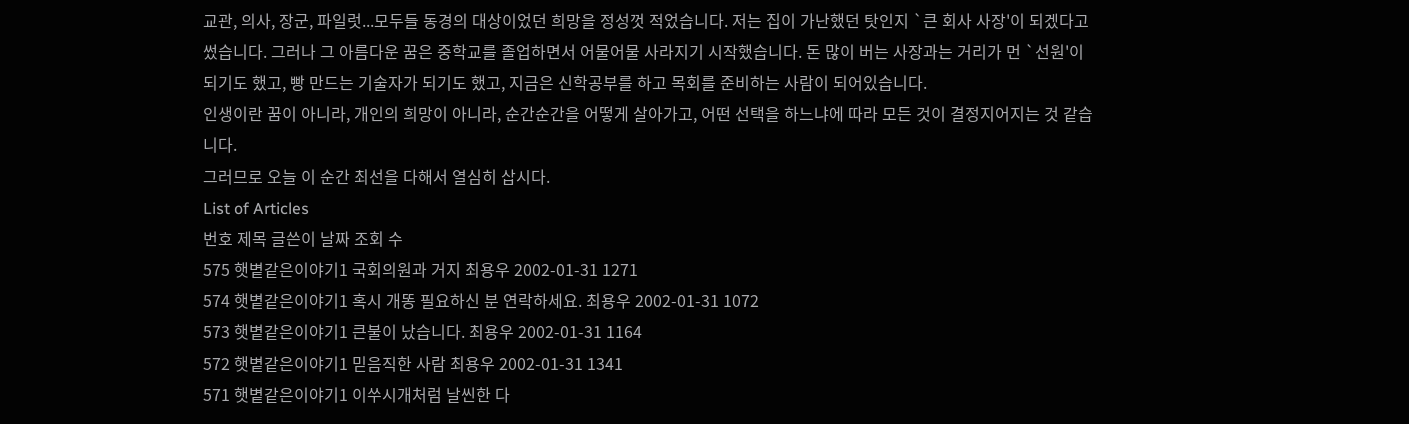교관, 의사, 장군, 파일럿...모두들 동경의 대상이었던 희망을 정성껏 적었습니다. 저는 집이 가난했던 탓인지 `큰 회사 사장'이 되겠다고 썼습니다. 그러나 그 아름다운 꿈은 중학교를 졸업하면서 어물어물 사라지기 시작했습니다. 돈 많이 버는 사장과는 거리가 먼 `선원'이 되기도 했고, 빵 만드는 기술자가 되기도 했고, 지금은 신학공부를 하고 목회를 준비하는 사람이 되어있습니다.
인생이란 꿈이 아니라, 개인의 희망이 아니라, 순간순간을 어떻게 살아가고, 어떤 선택을 하느냐에 따라 모든 것이 결정지어지는 것 같습니다.
그러므로 오늘 이 순간 최선을 다해서 열심히 삽시다.
List of Articles
번호 제목 글쓴이 날짜 조회 수
575 햇볕같은이야기1 국회의원과 거지 최용우 2002-01-31 1271
574 햇볕같은이야기1 혹시 개똥 필요하신 분 연락하세요. 최용우 2002-01-31 1072
573 햇볕같은이야기1 큰불이 났습니다. 최용우 2002-01-31 1164
572 햇볕같은이야기1 믿음직한 사람 최용우 2002-01-31 1341
571 햇볕같은이야기1 이쑤시개처럼 날씬한 다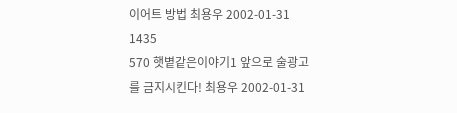이어트 방법 최용우 2002-01-31 1435
570 햇볕같은이야기1 앞으로 술광고를 금지시킨다! 최용우 2002-01-31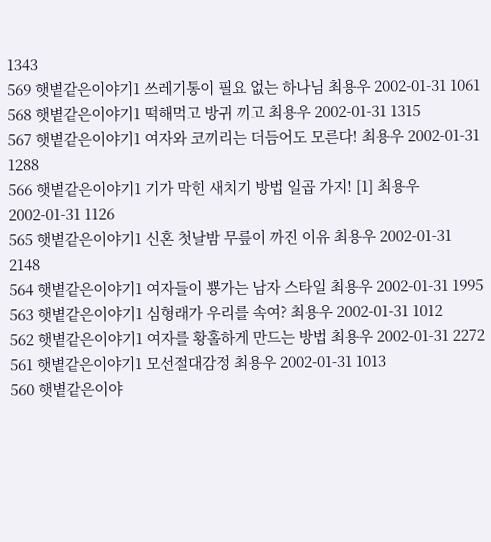1343
569 햇볕같은이야기1 쓰레기통이 필요 없는 하나님 최용우 2002-01-31 1061
568 햇볕같은이야기1 떡해먹고 방귀 끼고 최용우 2002-01-31 1315
567 햇볕같은이야기1 여자와 코끼리는 더듬어도 모른다! 최용우 2002-01-31 1288
566 햇볕같은이야기1 기가 막힌 새치기 방법 일곱 가지! [1] 최용우 2002-01-31 1126
565 햇볕같은이야기1 신혼 첫날밤 무릎이 까진 이유 최용우 2002-01-31 2148
564 햇볕같은이야기1 여자들이 뿅가는 남자 스타일 최용우 2002-01-31 1995
563 햇볕같은이야기1 심형래가 우리를 속여? 최용우 2002-01-31 1012
562 햇볕같은이야기1 여자를 황홀하게 만드는 방법 최용우 2002-01-31 2272
561 햇볕같은이야기1 모선절대감정 최용우 2002-01-31 1013
560 햇볕같은이야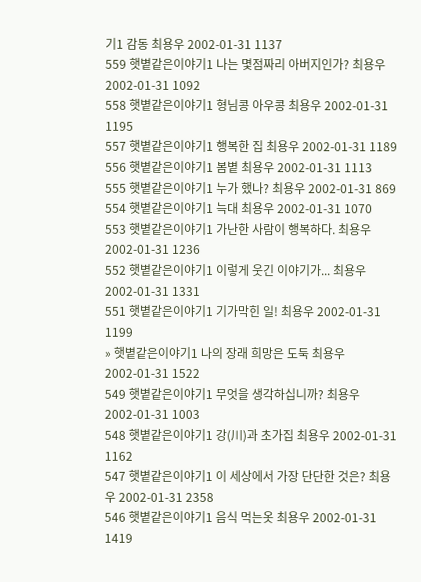기1 감동 최용우 2002-01-31 1137
559 햇볕같은이야기1 나는 몇점짜리 아버지인가? 최용우 2002-01-31 1092
558 햇볕같은이야기1 형님콩 아우콩 최용우 2002-01-31 1195
557 햇볕같은이야기1 행복한 집 최용우 2002-01-31 1189
556 햇볕같은이야기1 봄볕 최용우 2002-01-31 1113
555 햇볕같은이야기1 누가 했나? 최용우 2002-01-31 869
554 햇볕같은이야기1 늑대 최용우 2002-01-31 1070
553 햇볕같은이야기1 가난한 사람이 행복하다. 최용우 2002-01-31 1236
552 햇볕같은이야기1 이렇게 웃긴 이야기가... 최용우 2002-01-31 1331
551 햇볕같은이야기1 기가막힌 일! 최용우 2002-01-31 1199
» 햇볕같은이야기1 나의 장래 희망은 도둑 최용우 2002-01-31 1522
549 햇볕같은이야기1 무엇을 생각하십니까? 최용우 2002-01-31 1003
548 햇볕같은이야기1 강(川)과 초가집 최용우 2002-01-31 1162
547 햇볕같은이야기1 이 세상에서 가장 단단한 것은? 최용우 2002-01-31 2358
546 햇볕같은이야기1 음식 먹는옷 최용우 2002-01-31 1419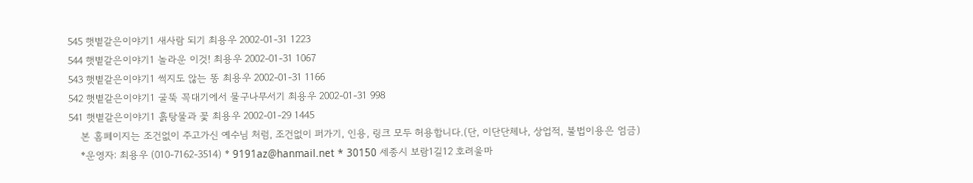545 햇볕같은이야기1 새사람 되기 최용우 2002-01-31 1223
544 햇볕같은이야기1 놀라운 이것! 최용우 2002-01-31 1067
543 햇볕같은이야기1 썩지도 않는 똥 최용우 2002-01-31 1166
542 햇볕같은이야기1 굴뚝 꼭대기에서 물구나무서기 최용우 2002-01-31 998
541 햇볕같은이야기1 흙탕물과 꽃 최용우 2002-01-29 1445
    본 홈페이지는 조건없이 주고가신 예수님 처럼, 조건없이 퍼가기, 인용, 링크 모두 허용합니다.(단, 이단단체나, 상업적, 불법이용은 엄금)
    *운영자: 최용우 (010-7162-3514) * 9191az@hanmail.net * 30150 세종시 보람1길12 호려울마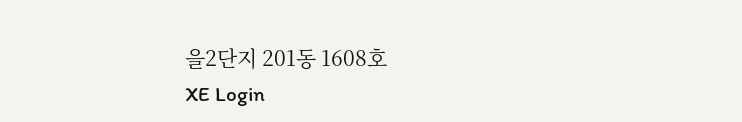을2단지 201동 1608호
XE Login